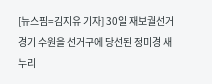[뉴스핌=김지유 기자] 30일 재보궐선거 경기 수원을 선거구에 당선된 정미경 새누리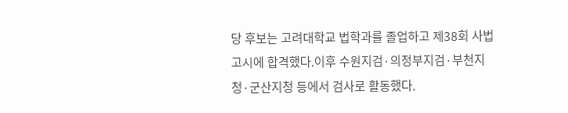당 후보는 고려대학교 법학과를 졸업하고 제38회 사법고시에 합격했다.이후 수원지검·의정부지검·부천지청·군산지청 등에서 검사로 활동했다.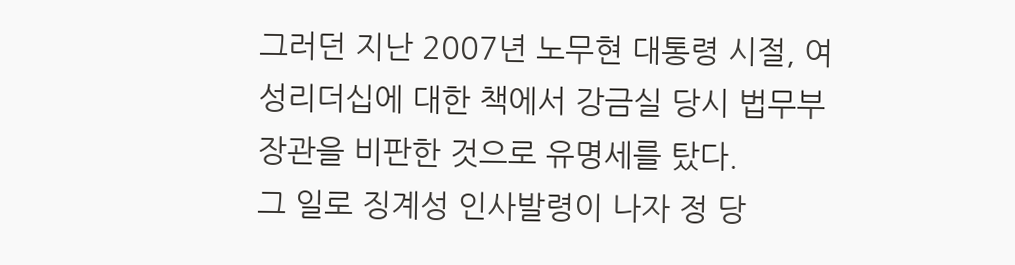그러던 지난 2007년 노무현 대통령 시절, 여성리더십에 대한 책에서 강금실 당시 법무부 장관을 비판한 것으로 유명세를 탔다.
그 일로 징계성 인사발령이 나자 정 당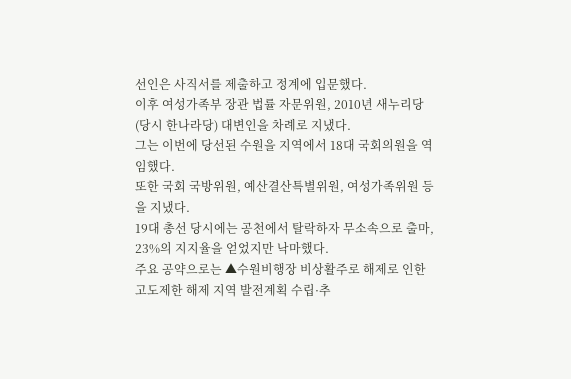선인은 사직서를 제출하고 정계에 입문했다.
이후 여성가족부 장관 법률 자문위원, 2010년 새누리당(당시 한나라당) 대변인을 차례로 지냈다.
그는 이번에 당선된 수원을 지역에서 18대 국회의원을 역임했다.
또한 국회 국방위원, 예산결산특별위원, 여성가족위원 등을 지냈다.
19대 총선 당시에는 공천에서 탈락하자 무소속으로 출마, 23%의 지지율을 얻었지만 낙마했다.
주요 공약으로는 ▲수원비행장 비상활주로 해제로 인한 고도제한 해제 지역 발전계획 수립·추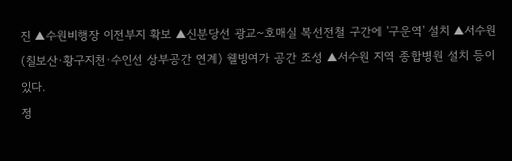진 ▲수원비행장 이전부지 확보 ▲신분당선 광교~호매실 복선전철 구간에 '구운역' 설치 ▲서수원(칠보산·황구지천·수인선 상부공간 연계) 웰빙여가 공간 조성 ▲서수원 지역 종합병원 설치 등이 있다.
정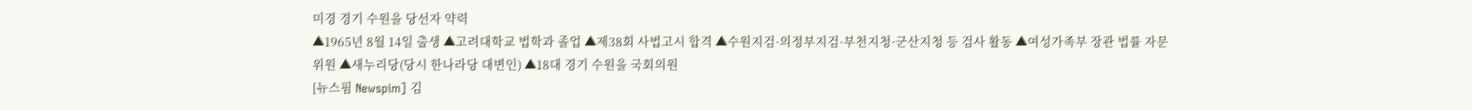미경 경기 수원을 당선자 약력
▲1965년 8월 14일 출생 ▲고려대학교 법학과 졸업 ▲제38회 사법고시 합격 ▲수원지검·의정부지검·부천지청·군산지청 등 검사 활동 ▲여성가족부 장관 법률 자문위원 ▲새누리당(당시 한나라당 대변인) ▲18대 경기 수원을 국회의원
[뉴스핌 Newspim] 김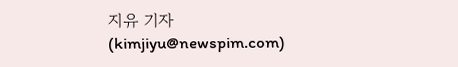지유 기자 (kimjiyu@newspim.com)